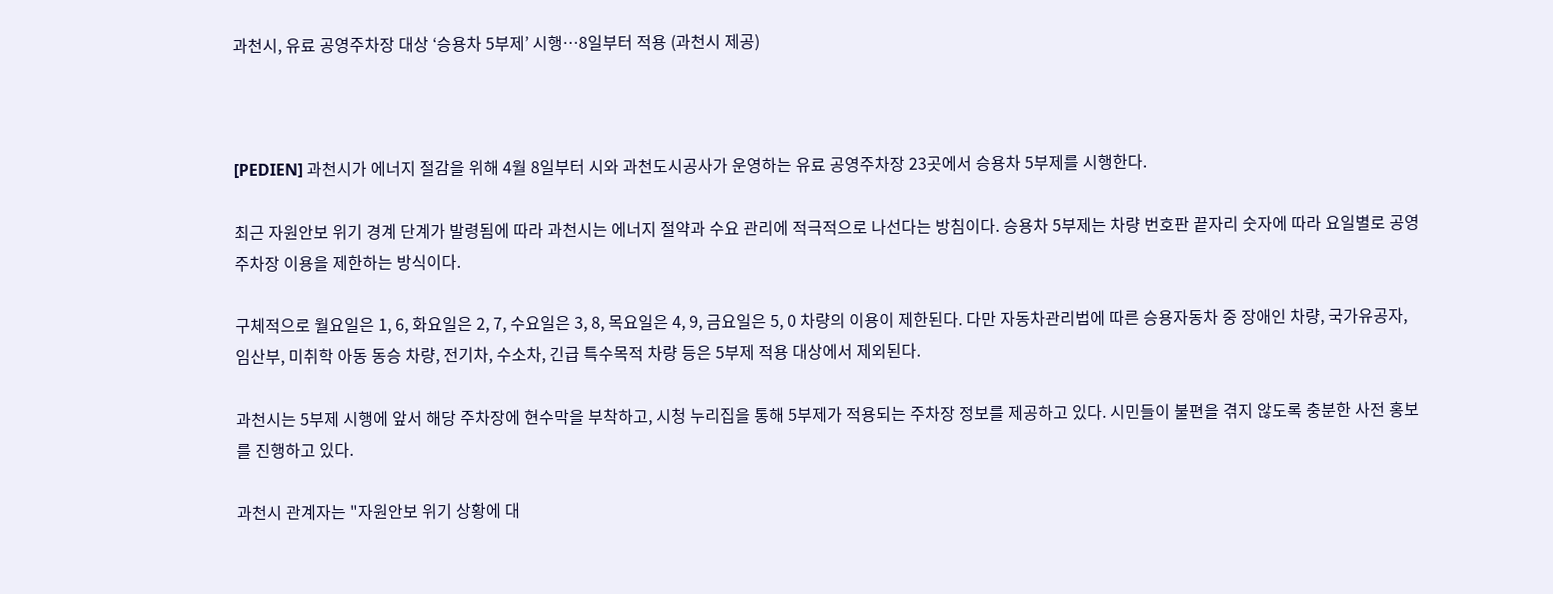과천시, 유료 공영주차장 대상 ‘승용차 5부제’ 시행…8일부터 적용 (과천시 제공)



[PEDIEN] 과천시가 에너지 절감을 위해 4월 8일부터 시와 과천도시공사가 운영하는 유료 공영주차장 23곳에서 승용차 5부제를 시행한다.

최근 자원안보 위기 경계 단계가 발령됨에 따라 과천시는 에너지 절약과 수요 관리에 적극적으로 나선다는 방침이다. 승용차 5부제는 차량 번호판 끝자리 숫자에 따라 요일별로 공영주차장 이용을 제한하는 방식이다.

구체적으로 월요일은 1, 6, 화요일은 2, 7, 수요일은 3, 8, 목요일은 4, 9, 금요일은 5, 0 차량의 이용이 제한된다. 다만 자동차관리법에 따른 승용자동차 중 장애인 차량, 국가유공자, 임산부, 미취학 아동 동승 차량, 전기차, 수소차, 긴급 특수목적 차량 등은 5부제 적용 대상에서 제외된다.

과천시는 5부제 시행에 앞서 해당 주차장에 현수막을 부착하고, 시청 누리집을 통해 5부제가 적용되는 주차장 정보를 제공하고 있다. 시민들이 불편을 겪지 않도록 충분한 사전 홍보를 진행하고 있다.

과천시 관계자는 "자원안보 위기 상황에 대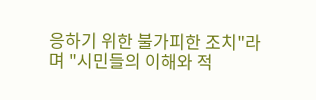응하기 위한 불가피한 조치"라며 "시민들의 이해와 적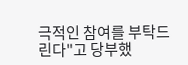극적인 참여를 부탁드린다"고 당부했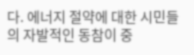다. 에너지 절약에 대한 시민들의 자발적인 동참이 중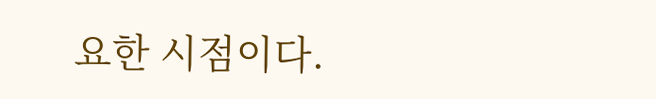요한 시점이다.